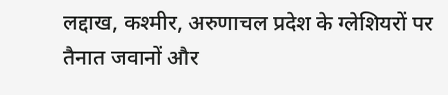लद्दाख, कश्मीर, अरुणाचल प्रदेश के ग्लेशियरों पर तैनात जवानों और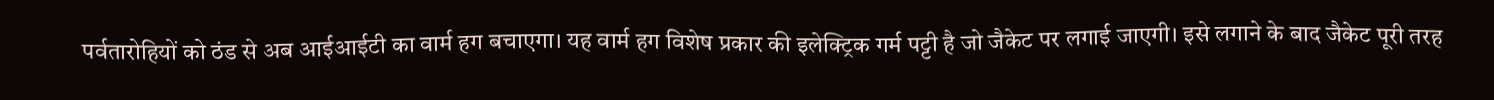पर्वतारोहियों को ठंड से अब आईआईटी का वार्म हग बचाएगा। यह वार्म हग विशेष प्रकार की इलेक्ट्रिक गर्म पट्टी है जो जैकेट पर लगाई जाएगी। इसे लगाने के बाद जैकेट पूरी तरह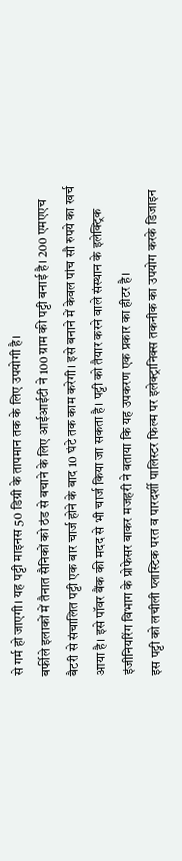से गर्म हो जाएगी। यह पट्टी माइनस 50 डिग्री के तापमान तक के लिए उपयोगी है।
बर्फीले इलाकों में तैनात सैनिकों को ठंड से बचाने के लिए आईआईटी ने 100 ग्राम की पट्टी बनाई है। 200 एमएएच बैटरी से संचालित पट्टी एक बार चार्ज होने के बाद 10 घंटे तक काम करेगी। इसे बनाने में केवल पांच सौ रुपये का खर्च आया है। इसे पॉवर बैंक की मदद से भी चार्ज किया जा सकता है। पट्टी को तैयार करने वाले संस्थान के इलेक्ट्रिक इंजीनियरिंग विभाग के प्रोफेसर बाकर मजहरी ने बताया कि यह उपकरण एक प्रकार का हीटर है।
इस पट्टी को लचीली प्लास्टिक परत व पारदर्शी पालिस्टर फिल्म पर इलेक्ट्रानिक्स तकनीक का उपयोग करके डिजाइन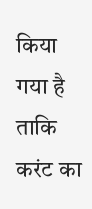किया गया है ताकि करंट का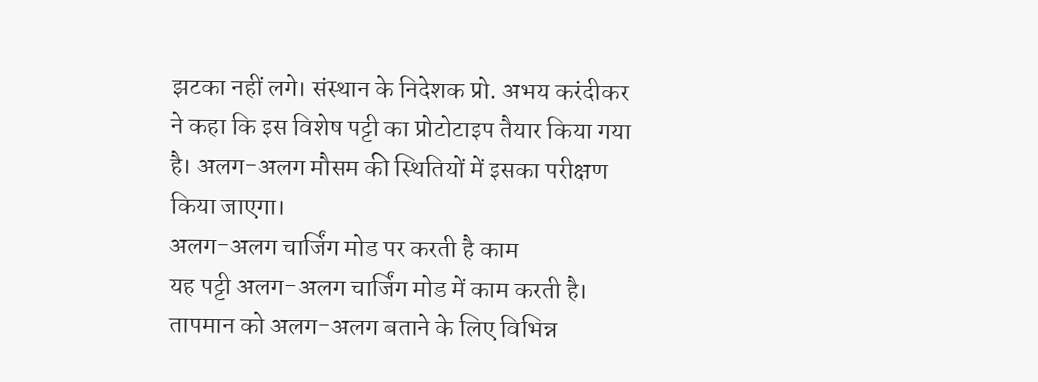झटका नहीं लगे। संस्थान के निदेशक प्रो. अभय करंदीकर ने कहा कि इस विशेष पट्टी का प्रोटोटाइप तैयार किया गया है। अलग-अलग मौसम की स्थितियों में इसका परीक्षण किया जाएगा।
अलग-अलग चार्जिंग मोड पर करती है काम
यह पट्टी अलग-अलग चार्जिंग मोड में काम करती है। तापमान को अलग-अलग बताने के लिए विभिन्न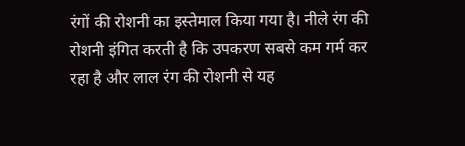रंगों की रोशनी का इस्तेमाल किया गया है। नीले रंग की रोशनी इंगित करती है कि उपकरण सबसे कम गर्म कर रहा है और लाल रंग की रोशनी से यह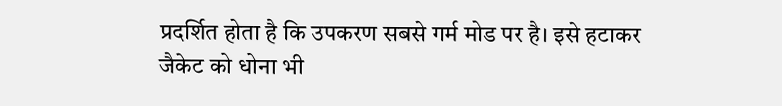प्रदर्शित होता है कि उपकरण सबसे गर्म मोड पर है। इसे हटाकर जैकेट को धोना भी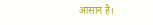आसान है।